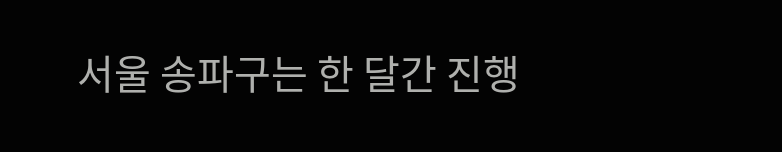서울 송파구는 한 달간 진행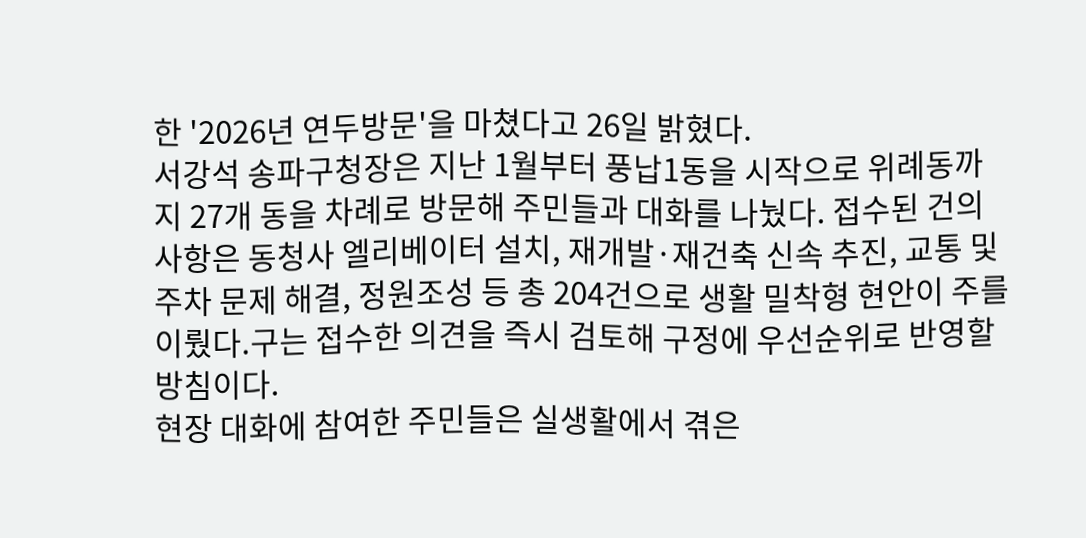한 '2026년 연두방문'을 마쳤다고 26일 밝혔다.
서강석 송파구청장은 지난 1월부터 풍납1동을 시작으로 위례동까지 27개 동을 차례로 방문해 주민들과 대화를 나눴다. 접수된 건의 사항은 동청사 엘리베이터 설치, 재개발·재건축 신속 추진, 교통 및 주차 문제 해결, 정원조성 등 총 204건으로 생활 밀착형 현안이 주를 이뤘다.구는 접수한 의견을 즉시 검토해 구정에 우선순위로 반영할 방침이다.
현장 대화에 참여한 주민들은 실생활에서 겪은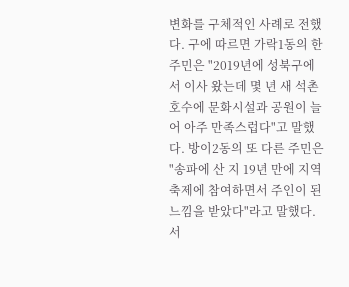변화를 구체적인 사례로 전했다. 구에 따르면 가락1동의 한 주민은 "2019년에 성북구에서 이사 왔는데 몇 년 새 석촌호수에 문화시설과 공원이 늘어 아주 만족스럽다"고 말했다. 방이2동의 또 다른 주민은 "송파에 산 지 19년 만에 지역 축제에 참여하면서 주인이 된 느낌을 받았다"라고 말했다.
서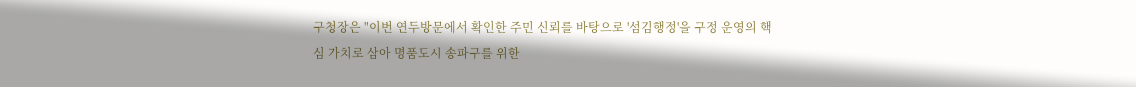구청장은 "이번 연두방문에서 확인한 주민 신뢰를 바탕으로 '섬김행정'을 구정 운영의 핵심 가치로 삼아 명품도시 송파구를 위한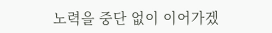노력을 중단 없이 이어가겠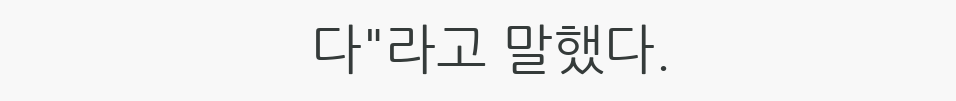다"라고 말했다.